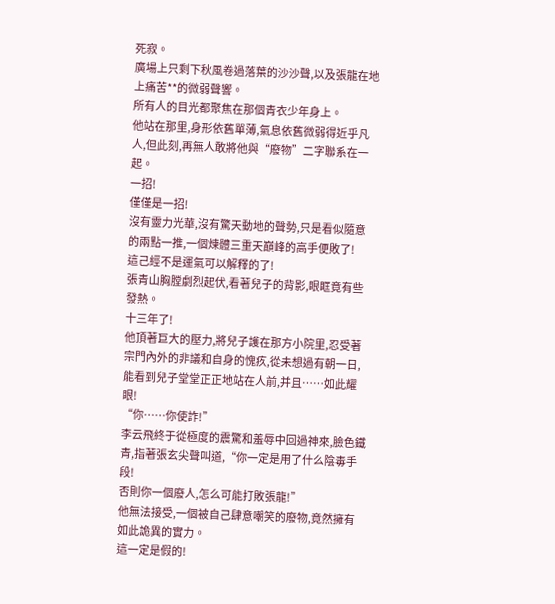死寂。
廣場上只剩下秋風卷過落葉的沙沙聲,以及張龍在地上痛苦**的微弱聲響。
所有人的目光都聚焦在那個青衣少年身上。
他站在那里,身形依舊單薄,氣息依舊微弱得近乎凡人,但此刻,再無人敢將他與“廢物”二字聯系在一起。
一招!
僅僅是一招!
沒有靈力光華,沒有驚天動地的聲勢,只是看似隨意的兩點一推,一個煉體三重天巔峰的高手便敗了!
這己經不是運氣可以解釋的了!
張青山胸膛劇烈起伏,看著兒子的背影,眼眶竟有些發熱。
十三年了!
他頂著巨大的壓力,將兒子護在那方小院里,忍受著宗門內外的非議和自身的愧疚,從未想過有朝一日,能看到兒子堂堂正正地站在人前,并且……如此耀眼!
“你……你使詐!”
李云飛終于從極度的震驚和羞辱中回過神來,臉色鐵青,指著張玄尖聲叫道,“你一定是用了什么陰毒手段!
否則你一個廢人,怎么可能打敗張龍!”
他無法接受,一個被自己肆意嘲笑的廢物,竟然擁有如此詭異的實力。
這一定是假的!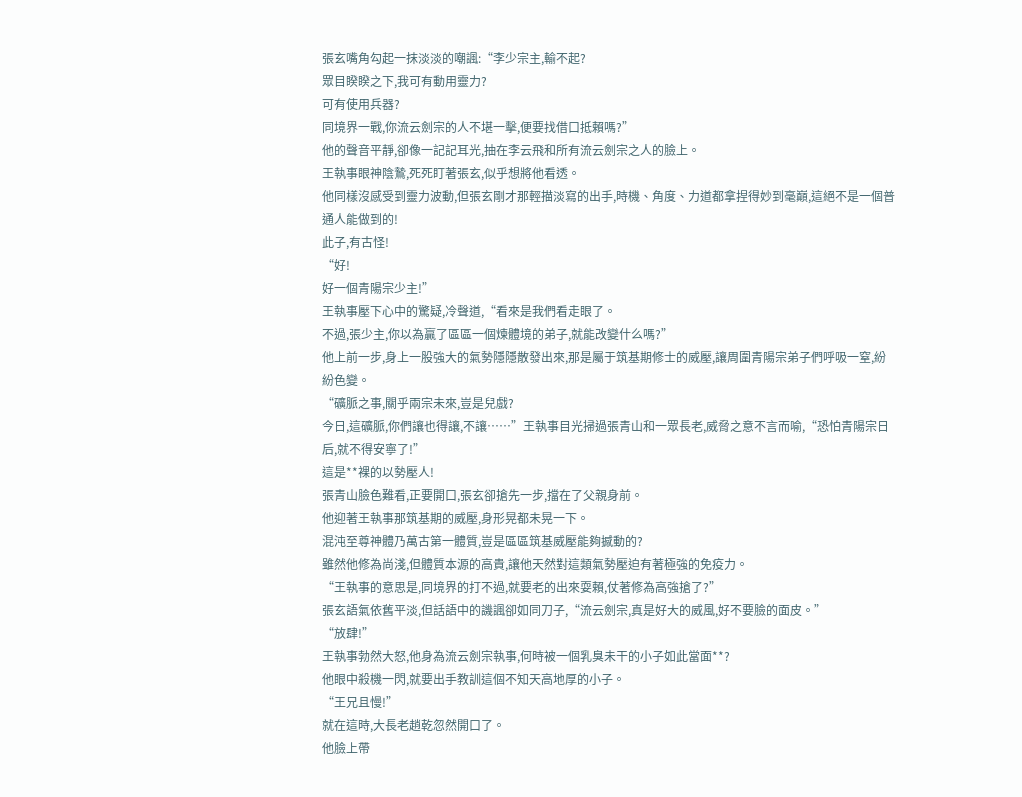張玄嘴角勾起一抹淡淡的嘲諷:“李少宗主,輸不起?
眾目睽睽之下,我可有動用靈力?
可有使用兵器?
同境界一戰,你流云劍宗的人不堪一擊,便要找借口抵賴嗎?”
他的聲音平靜,卻像一記記耳光,抽在李云飛和所有流云劍宗之人的臉上。
王執事眼神陰鷙,死死盯著張玄,似乎想將他看透。
他同樣沒感受到靈力波動,但張玄剛才那輕描淡寫的出手,時機、角度、力道都拿捏得妙到毫巔,這絕不是一個普通人能做到的!
此子,有古怪!
“好!
好一個青陽宗少主!”
王執事壓下心中的驚疑,冷聲道,“看來是我們看走眼了。
不過,張少主,你以為贏了區區一個煉體境的弟子,就能改變什么嗎?”
他上前一步,身上一股強大的氣勢隱隱散發出來,那是屬于筑基期修士的威壓,讓周圍青陽宗弟子們呼吸一窒,紛紛色變。
“礦脈之事,關乎兩宗未來,豈是兒戲?
今日,這礦脈,你們讓也得讓,不讓……”王執事目光掃過張青山和一眾長老,威脅之意不言而喻,“恐怕青陽宗日后,就不得安寧了!”
這是**裸的以勢壓人!
張青山臉色難看,正要開口,張玄卻搶先一步,擋在了父親身前。
他迎著王執事那筑基期的威壓,身形晃都未晃一下。
混沌至尊神體乃萬古第一體質,豈是區區筑基威壓能夠撼動的?
雖然他修為尚淺,但體質本源的高貴,讓他天然對這類氣勢壓迫有著極強的免疫力。
“王執事的意思是,同境界的打不過,就要老的出來耍賴,仗著修為高強搶了?”
張玄語氣依舊平淡,但話語中的譏諷卻如同刀子,“流云劍宗,真是好大的威風,好不要臉的面皮。”
“放肆!”
王執事勃然大怒,他身為流云劍宗執事,何時被一個乳臭未干的小子如此當面**?
他眼中殺機一閃,就要出手教訓這個不知天高地厚的小子。
“王兄且慢!”
就在這時,大長老趙乾忽然開口了。
他臉上帶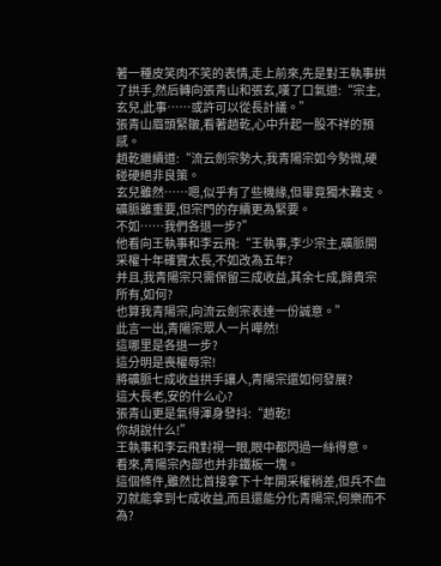著一種皮笑肉不笑的表情,走上前來,先是對王執事拱了拱手,然后轉向張青山和張玄,嘆了口氣道:“宗主,玄兒,此事……或許可以從長計議。”
張青山眉頭緊皺,看著趙乾,心中升起一股不祥的預感。
趙乾繼續道:“流云劍宗勢大,我青陽宗如今勢微,硬碰硬絕非良策。
玄兒雖然……嗯,似乎有了些機緣,但畢竟獨木難支。
礦脈雖重要,但宗門的存續更為緊要。
不如……我們各退一步?”
他看向王執事和李云飛:“王執事,李少宗主,礦脈開采權十年確實太長,不如改為五年?
并且,我青陽宗只需保留三成收益,其余七成,歸貴宗所有,如何?
也算我青陽宗,向流云劍宗表達一份誠意。”
此言一出,青陽宗眾人一片嘩然!
這哪里是各退一步?
這分明是喪權辱宗!
將礦脈七成收益拱手讓人,青陽宗還如何發展?
這大長老,安的什么心?
張青山更是氣得渾身發抖:“趙乾!
你胡說什么!”
王執事和李云飛對視一眼,眼中都閃過一絲得意。
看來,青陽宗內部也并非鐵板一塊。
這個條件,雖然比首接拿下十年開采權稍差,但兵不血刃就能拿到七成收益,而且還能分化青陽宗,何樂而不為?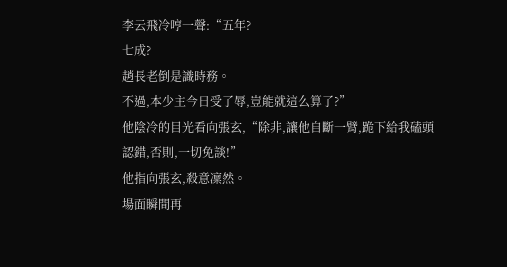李云飛冷哼一聲:“五年?
七成?
趙長老倒是識時務。
不過,本少主今日受了辱,豈能就這么算了?”
他陰冷的目光看向張玄,“除非,讓他自斷一臂,跪下給我磕頭認錯,否則,一切免談!”
他指向張玄,殺意凜然。
場面瞬間再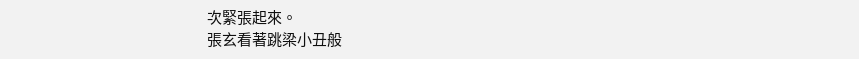次緊張起來。
張玄看著跳梁小丑般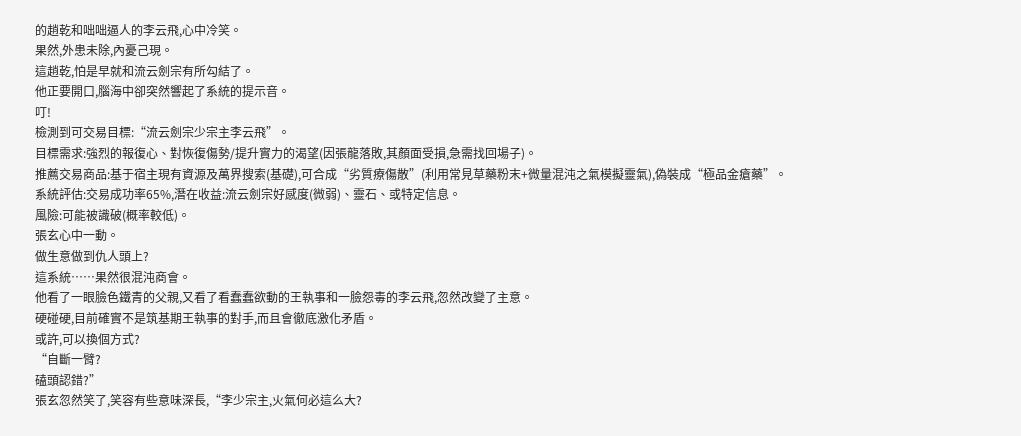的趙乾和咄咄逼人的李云飛,心中冷笑。
果然,外患未除,內憂己現。
這趙乾,怕是早就和流云劍宗有所勾結了。
他正要開口,腦海中卻突然響起了系統的提示音。
叮!
檢測到可交易目標:“流云劍宗少宗主李云飛”。
目標需求:強烈的報復心、對恢復傷勢/提升實力的渴望(因張龍落敗,其顏面受損,急需找回場子)。
推薦交易商品:基于宿主現有資源及萬界搜索(基礎),可合成“劣質療傷散”(利用常見草藥粉末+微量混沌之氣模擬靈氣),偽裝成“極品金瘡藥”。
系統評估:交易成功率65%,潛在收益:流云劍宗好感度(微弱)、靈石、或特定信息。
風險:可能被識破(概率較低)。
張玄心中一動。
做生意做到仇人頭上?
這系統……果然很混沌商會。
他看了一眼臉色鐵青的父親,又看了看蠢蠢欲動的王執事和一臉怨毒的李云飛,忽然改變了主意。
硬碰硬,目前確實不是筑基期王執事的對手,而且會徹底激化矛盾。
或許,可以換個方式?
“自斷一臂?
磕頭認錯?”
張玄忽然笑了,笑容有些意味深長,“李少宗主,火氣何必這么大?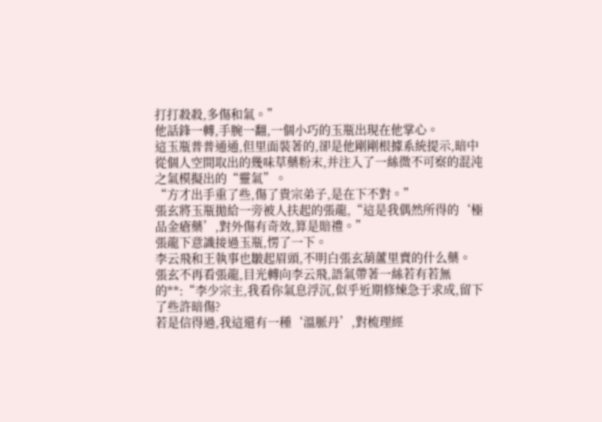打打殺殺,多傷和氣。”
他話鋒一轉,手腕一翻,一個小巧的玉瓶出現在他掌心。
這玉瓶普普通通,但里面裝著的,卻是他剛剛根據系統提示,暗中從個人空間取出的幾味草藥粉末,并注入了一絲微不可察的混沌之氣模擬出的“靈氣”。
“方才出手重了些,傷了貴宗弟子,是在下不對。”
張玄將玉瓶拋給一旁被人扶起的張龍,“這是我偶然所得的‘極品金瘡藥’,對外傷有奇效,算是賠禮。”
張龍下意識接過玉瓶,愣了一下。
李云飛和王執事也皺起眉頭,不明白張玄葫蘆里賣的什么藥。
張玄不再看張龍,目光轉向李云飛,語氣帶著一絲若有若無的**:“李少宗主,我看你氣息浮沉,似乎近期修煉急于求成,留下了些許暗傷?
若是信得過,我這還有一種‘溫脈丹’,對梳理經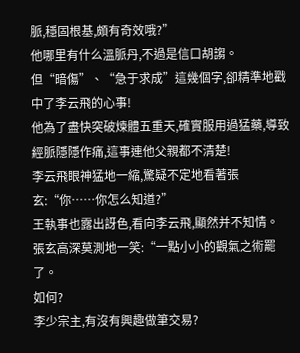脈,穩固根基,頗有奇效哦?”
他哪里有什么溫脈丹,不過是信口胡謅。
但“暗傷”、“急于求成”這幾個字,卻精準地戳中了李云飛的心事!
他為了盡快突破煉體五重天,確實服用過猛藥,導致經脈隱隱作痛,這事連他父親都不清楚!
李云飛眼神猛地一縮,驚疑不定地看著張玄:“你……你怎么知道?”
王執事也露出訝色,看向李云飛,顯然并不知情。
張玄高深莫測地一笑:“一點小小的觀氣之術罷了。
如何?
李少宗主,有沒有興趣做筆交易?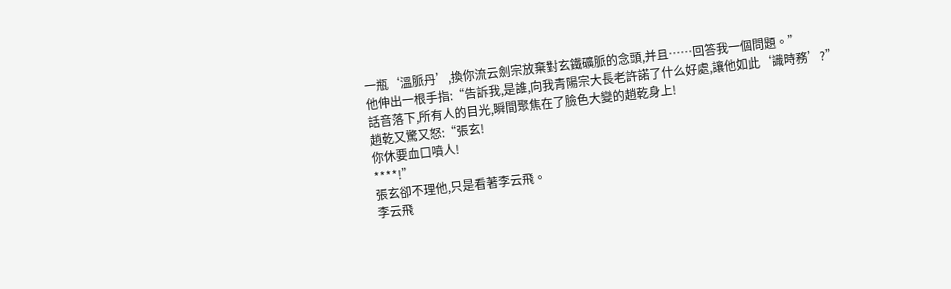一瓶‘溫脈丹’,換你流云劍宗放棄對玄鐵礦脈的念頭,并且……回答我一個問題。”
他伸出一根手指:“告訴我,是誰,向我青陽宗大長老許諾了什么好處,讓他如此‘識時務’?”
話音落下,所有人的目光,瞬間聚焦在了臉色大變的趙乾身上!
趙乾又驚又怒:“張玄!
你休要血口噴人!
****!”
張玄卻不理他,只是看著李云飛。
李云飛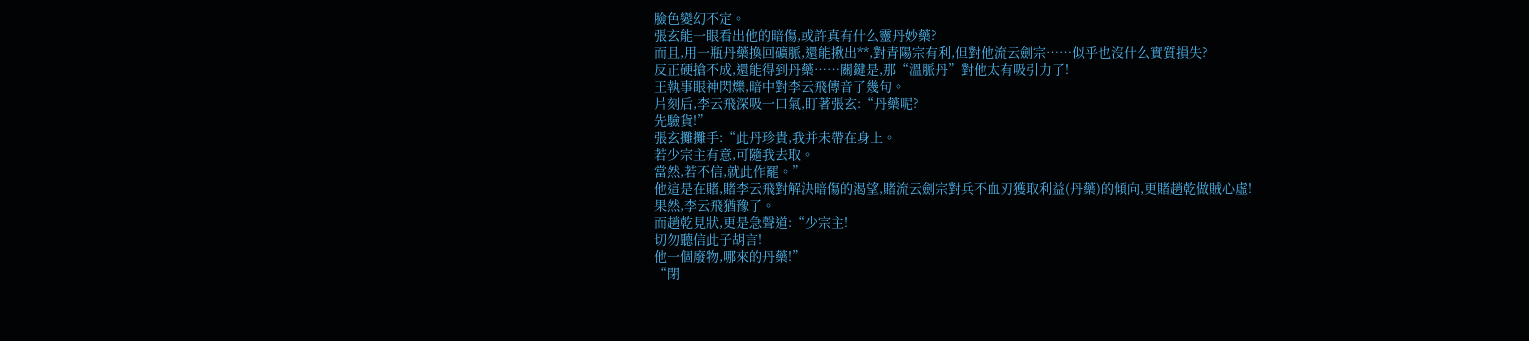臉色變幻不定。
張玄能一眼看出他的暗傷,或許真有什么靈丹妙藥?
而且,用一瓶丹藥換回礦脈,還能揪出**,對青陽宗有利,但對他流云劍宗……似乎也沒什么實質損失?
反正硬搶不成,還能得到丹藥……關鍵是,那“溫脈丹”對他太有吸引力了!
王執事眼神閃爍,暗中對李云飛傳音了幾句。
片刻后,李云飛深吸一口氣,盯著張玄:“丹藥呢?
先驗貨!”
張玄攤攤手:“此丹珍貴,我并未帶在身上。
若少宗主有意,可隨我去取。
當然,若不信,就此作罷。”
他這是在賭,賭李云飛對解決暗傷的渴望,賭流云劍宗對兵不血刃獲取利益(丹藥)的傾向,更賭趙乾做賊心虛!
果然,李云飛猶豫了。
而趙乾見狀,更是急聲道:“少宗主!
切勿聽信此子胡言!
他一個廢物,哪來的丹藥!”
“閉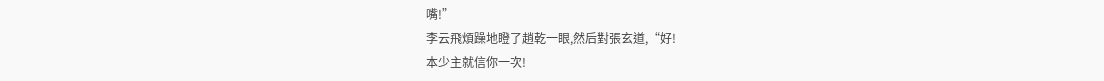嘴!”
李云飛煩躁地瞪了趙乾一眼,然后對張玄道,“好!
本少主就信你一次!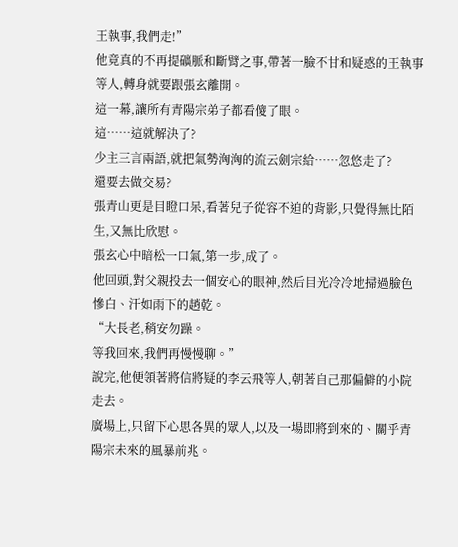王執事,我們走!”
他竟真的不再提礦脈和斷臂之事,帶著一臉不甘和疑惑的王執事等人,轉身就要跟張玄離開。
這一幕,讓所有青陽宗弟子都看傻了眼。
這……這就解決了?
少主三言兩語,就把氣勢洶洶的流云劍宗給……忽悠走了?
還要去做交易?
張青山更是目瞪口呆,看著兒子從容不迫的背影,只覺得無比陌生,又無比欣慰。
張玄心中暗松一口氣,第一步,成了。
他回頭,對父親投去一個安心的眼神,然后目光冷冷地掃過臉色慘白、汗如雨下的趙乾。
“大長老,稍安勿躁。
等我回來,我們再慢慢聊。”
說完,他便領著將信將疑的李云飛等人,朝著自己那偏僻的小院走去。
廣場上,只留下心思各異的眾人,以及一場即將到來的、關乎青陽宗未來的風暴前兆。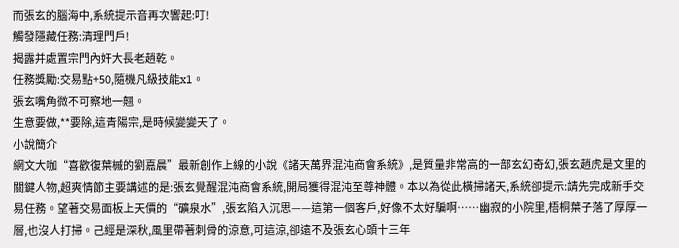而張玄的腦海中,系統提示音再次響起:叮!
觸發隱藏任務:清理門戶!
揭露并處置宗門內奸大長老趙乾。
任務獎勵:交易點+50,隨機凡級技能x1。
張玄嘴角微不可察地一翹。
生意要做,**要除,這青陽宗,是時候變變天了。
小說簡介
網文大咖“喜歡復葉槭的劉嘉晨”最新創作上線的小說《諸天萬界混沌商會系統》,是質量非常高的一部玄幻奇幻,張玄趙虎是文里的關鍵人物,超爽情節主要講述的是:張玄覺醒混沌商會系統,開局獲得混沌至尊神體。本以為從此橫掃諸天,系統卻提示:請先完成新手交易任務。望著交易面板上天價的“礦泉水”,張玄陷入沉思——這第一個客戶,好像不太好騙啊……幽寂的小院里,梧桐葉子落了厚厚一層,也沒人打掃。己經是深秋,風里帶著刺骨的涼意,可這涼,卻遠不及張玄心頭十三年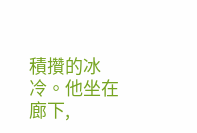積攢的冰冷。他坐在廊下,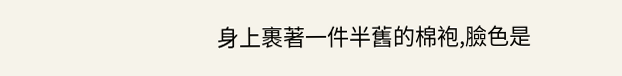身上裹著一件半舊的棉袍,臉色是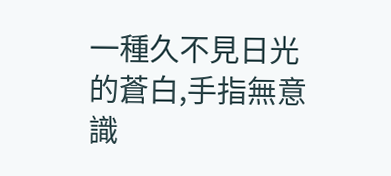一種久不見日光的蒼白,手指無意識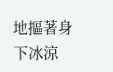地摳著身下冰涼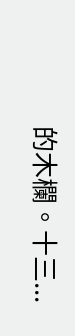的木欄。十三...